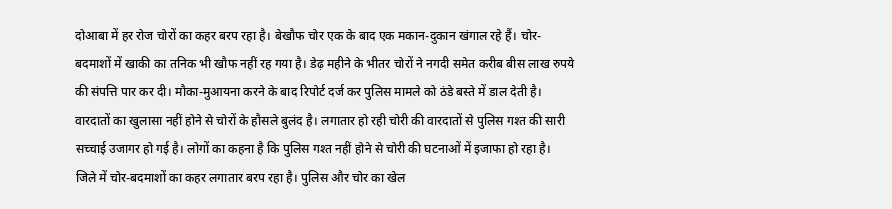दोआबा में हर रोज चोरों का कहर बरप रहा है। बेखौफ चोर एक के बाद एक मकान-दुकान खंगाल रहे हैं। चोर-बदमाशों में खाकी का तनिक भी खौफ नहीं रह गया है। डेढ़ महीने के भीतर चोरों ने नगदी समेत करीब बीस लाख रुपये की संपत्ति पार कर दी। मौका-मुआयना करने के बाद रिपोर्ट दर्ज कर पुलिस मामले को ठंडे बस्ते में डाल देती है। वारदातों का खुलासा नहीं होने से चोरों के हौसले बुलंद है। लगातार हो रही चोरी की वारदातों से पुलिस गश्त की सारी सच्चाई उजागर हो गई है। लोगों का कहना है कि पुलिस गश्त नहीं होने से चोरी की घटनाओं में इजाफा हो रहा है।
जिले में चोर-बदमाशों का कहर लगातार बरप रहा है। पुलिस और चोर का खेल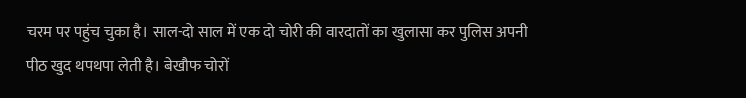चरम पर पहुंच चुका है। साल-दो साल में एक दो चोरी की वारदातों का खुलासा कर पुलिस अपनी पीठ खुद थपथपा लेती है। बेखौफ चोरों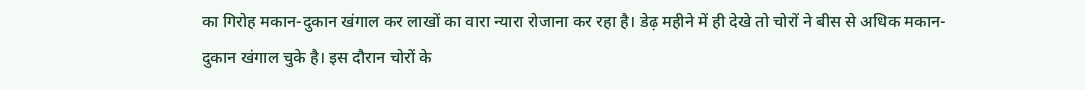का गिरोह मकान-दुकान खंगाल कर लाखों का वारा न्यारा रोजाना कर रहा है। डेढ़ महीने में ही देखे तो चोरों ने बीस से अधिक मकान-दुकान खंगाल चुके है। इस दौरान चोरों के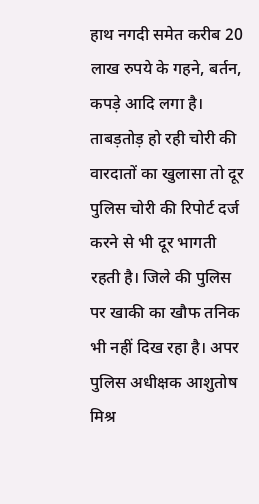हाथ नगदी समेत करीब 20 लाख रुपये के गहने, बर्तन, कपड़े आदि लगा है। ताबड़तोड़ हो रही चोरी की वारदातों का खुलासा तो दूर पुलिस चोरी की रिपोर्ट दर्ज करने से भी दूर भागती रहती है। जिले की पुलिस पर खाकी का खौफ तनिक भी नहीं दिख रहा है। अपर पुलिस अधीक्षक आशुतोष मिश्र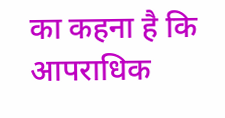का कहना है कि आपराधिक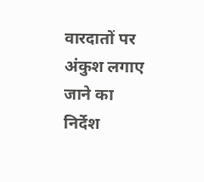वारदातों पर अंकुश लगाए जाने का निर्देश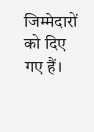जिम्मेदारों को दिए गए हैं।